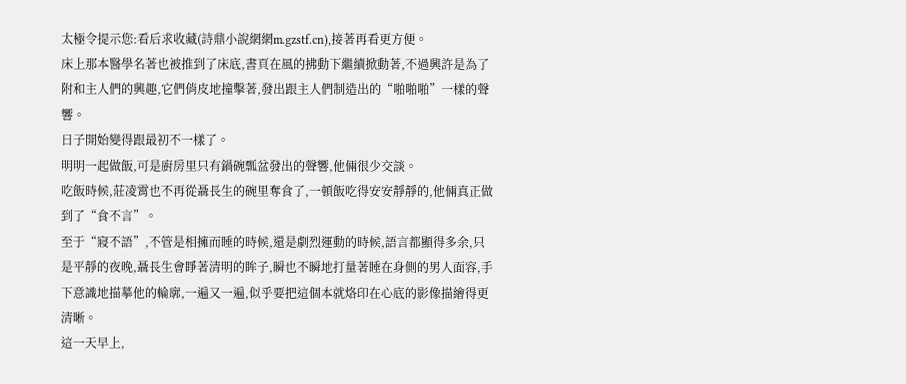太極令提示您:看后求收藏(詩鼎小說網網m.gzstf.cn),接著再看更方便。
床上那本醫學名著也被推到了床底,書頁在風的拂動下繼續掀動著,不過興許是為了附和主人們的興趣,它們俏皮地撞擊著,發出跟主人們制造出的“啪啪啪”一樣的聲響。
日子開始變得跟最初不一樣了。
明明一起做飯,可是廚房里只有鍋碗瓢盆發出的聲響,他倆很少交談。
吃飯時候,莊凌霄也不再從聶長生的碗里奪食了,一頓飯吃得安安靜靜的,他倆真正做到了“食不言”。
至于“寢不語”,不管是相擁而睡的時候,還是劇烈運動的時候,語言都顯得多余,只是平靜的夜晚,聶長生會睜著清明的眸子,瞬也不瞬地打量著睡在身側的男人面容,手下意識地描摹他的輪廓,一遍又一遍,似乎要把這個本就烙印在心底的影像描繪得更清晰。
這一天早上,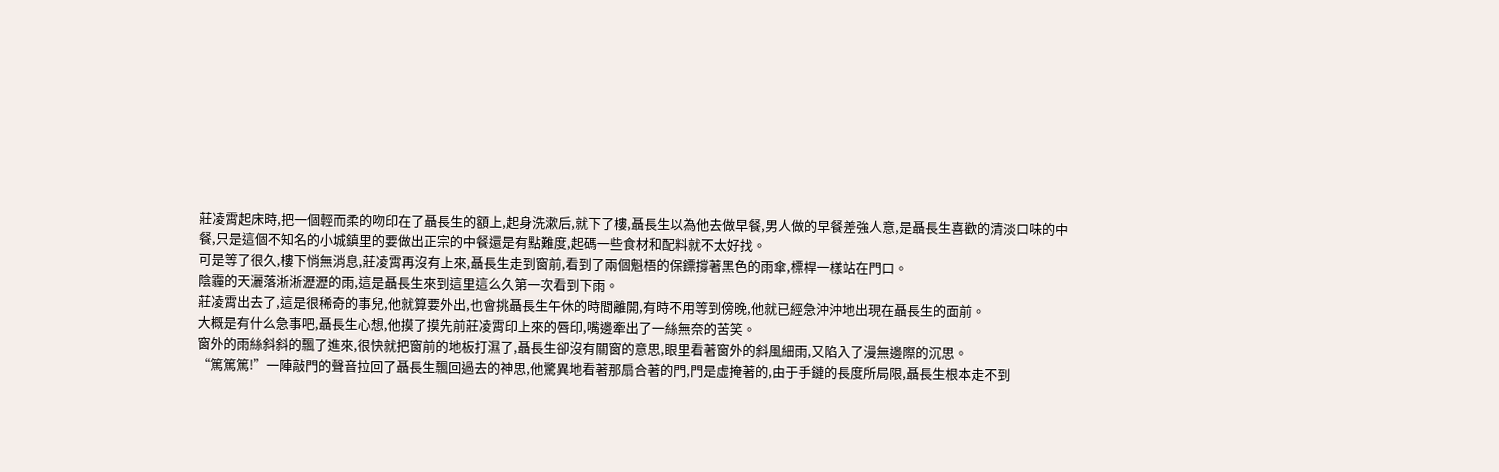莊凌霄起床時,把一個輕而柔的吻印在了聶長生的額上,起身洗漱后,就下了樓,聶長生以為他去做早餐,男人做的早餐差強人意,是聶長生喜歡的清淡口味的中餐,只是這個不知名的小城鎮里的要做出正宗的中餐還是有點難度,起碼一些食材和配料就不太好找。
可是等了很久,樓下悄無消息,莊凌霄再沒有上來,聶長生走到窗前,看到了兩個魁梧的保鏢撐著黑色的雨傘,標桿一樣站在門口。
陰霾的天灑落淅淅瀝瀝的雨,這是聶長生來到這里這么久第一次看到下雨。
莊凌霄出去了,這是很稀奇的事兒,他就算要外出,也會挑聶長生午休的時間離開,有時不用等到傍晚,他就已經急沖沖地出現在聶長生的面前。
大概是有什么急事吧,聶長生心想,他摸了摸先前莊凌霄印上來的唇印,嘴邊牽出了一絲無奈的苦笑。
窗外的雨絲斜斜的飄了進來,很快就把窗前的地板打濕了,聶長生卻沒有關窗的意思,眼里看著窗外的斜風細雨,又陷入了漫無邊際的沉思。
“篤篤篤!”一陣敲門的聲音拉回了聶長生飄回過去的神思,他驚異地看著那扇合著的門,門是虛掩著的,由于手鏈的長度所局限,聶長生根本走不到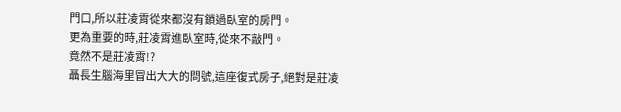門口,所以莊凌霄從來都沒有鎖過臥室的房門。
更為重要的時,莊凌霄進臥室時,從來不敲門。
竟然不是莊凌霄!?
聶長生腦海里冒出大大的問號,這座復式房子,絕對是莊凌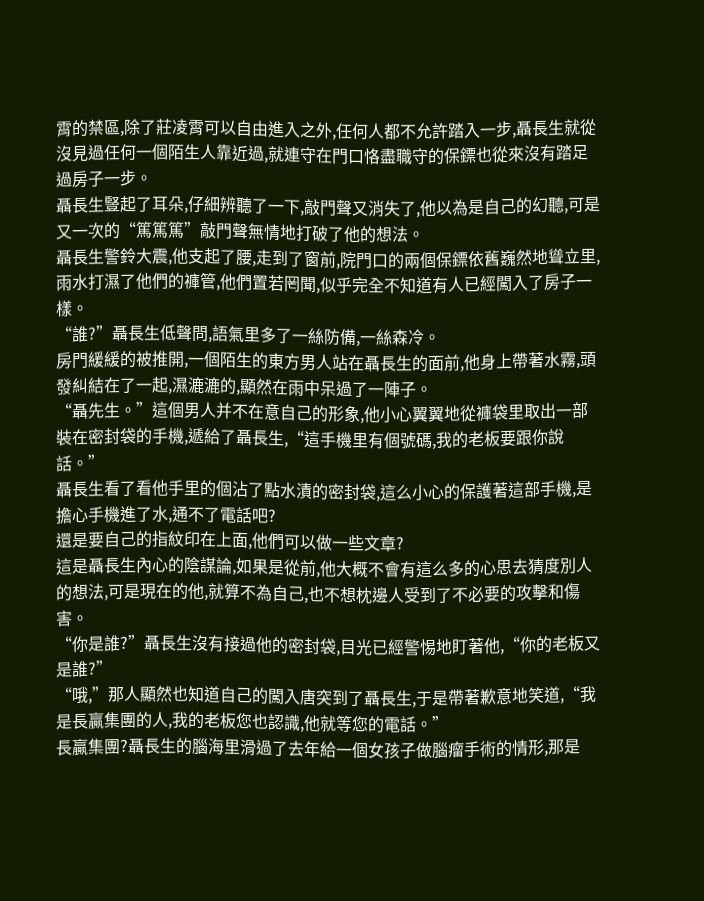霄的禁區,除了莊凌霄可以自由進入之外,任何人都不允許踏入一步,聶長生就從沒見過任何一個陌生人靠近過,就連守在門口恪盡職守的保鏢也從來沒有踏足過房子一步。
聶長生豎起了耳朵,仔細辨聽了一下,敲門聲又消失了,他以為是自己的幻聽,可是又一次的“篤篤篤”敲門聲無情地打破了他的想法。
聶長生警鈴大震,他支起了腰,走到了窗前,院門口的兩個保鏢依舊巍然地聳立里,雨水打濕了他們的褲管,他們置若罔聞,似乎完全不知道有人已經闖入了房子一樣。
“誰?”聶長生低聲問,語氣里多了一絲防備,一絲森冷。
房門緩緩的被推開,一個陌生的東方男人站在聶長生的面前,他身上帶著水霧,頭發糾結在了一起,濕漉漉的,顯然在雨中呆過了一陣子。
“聶先生。”這個男人并不在意自己的形象,他小心翼翼地從褲袋里取出一部裝在密封袋的手機,遞給了聶長生,“這手機里有個號碼,我的老板要跟你說話。”
聶長生看了看他手里的個沾了點水漬的密封袋,這么小心的保護著這部手機,是擔心手機進了水,通不了電話吧?
還是要自己的指紋印在上面,他們可以做一些文章?
這是聶長生內心的陰謀論,如果是從前,他大概不會有這么多的心思去猜度別人的想法,可是現在的他,就算不為自己,也不想枕邊人受到了不必要的攻擊和傷害。
“你是誰?”聶長生沒有接過他的密封袋,目光已經警惕地盯著他,“你的老板又是誰?”
“哦,”那人顯然也知道自己的闖入唐突到了聶長生,于是帶著歉意地笑道,“我是長贏集團的人,我的老板您也認識,他就等您的電話。”
長贏集團?聶長生的腦海里滑過了去年給一個女孩子做腦瘤手術的情形,那是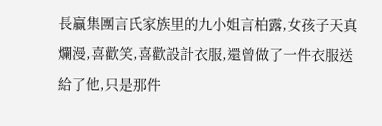長贏集團言氏家族里的九小姐言柏露,女孩子天真爛漫,喜歡笑,喜歡設計衣服,還曾做了一件衣服送給了他,只是那件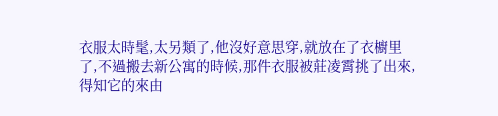衣服太時髦,太另類了,他沒好意思穿,就放在了衣櫥里了,不過搬去新公寓的時候,那件衣服被莊凌霄挑了出來,得知它的來由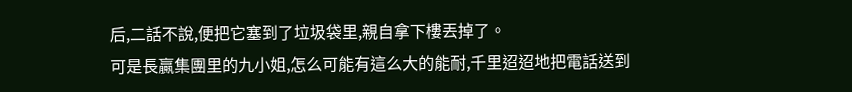后,二話不說,便把它塞到了垃圾袋里,親自拿下樓丟掉了。
可是長贏集團里的九小姐,怎么可能有這么大的能耐,千里迢迢地把電話送到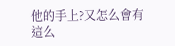他的手上?又怎么會有這么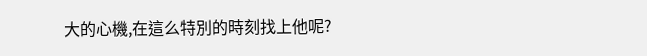大的心機,在這么特別的時刻找上他呢?